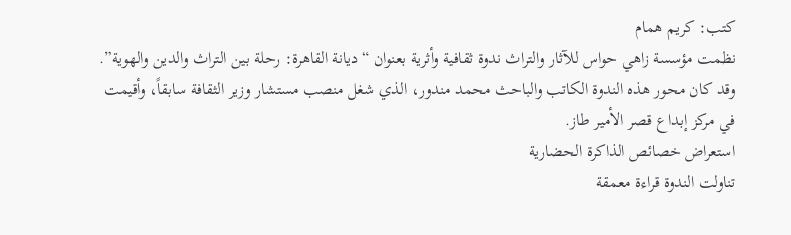كتب: كريم همام
نظمت مؤسسة زاهي حواس للآثار والتراث ندوة ثقافية وأثرية بعنوان “ديانة القاهرة: رحلة بين التراث والدين والهوية”. وقد كان محور هذه الندوة الكاتب والباحث محمد مندور، الذي شغل منصب مستشار وزير الثقافة سابقاً، وأقيمت في مركز إبداع قصر الأمير طاز.
استعراض خصائص الذاكرة الحضارية
تناولت الندوة قراءة معمقة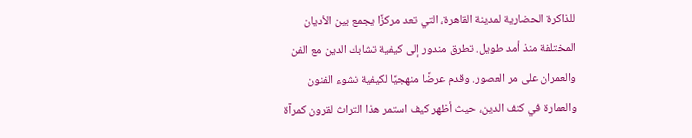للذاكرة الحضارية لمدينة القاهرة، التي تعد مركزًا يجمع بين الأديان المختلفة منذ أمد طويل. تطرق مندور إلى كيفية تشابك الدين مع الفن والعمران على مر العصور. وقدم عرضًا منهجيًا لكيفية نشوء الفنون والعمارة في كنف الدين، حيث أظهر كيف استمر هذا التراث لقرون كمرآة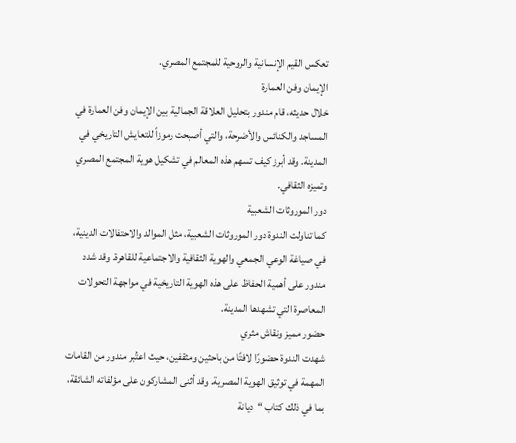تعكس القيم الإنسانية والروحية للمجتمع المصري.
الإيمان وفن العمارة
خلال حديثه، قام مندور بتحليل العلاقة الجمالية بين الإيمان وفن العمارة في المساجد والكنائس والأضرحة، والتي أصبحت رموزاً للتعايش التاريخي في المدينة. وقد أبرز كيف تسهم هذه المعالم في تشكيل هوية المجتمع المصري وتميزه الثقافي.
دور الموروثات الشعبية
كما تناولت الندوة دور الموروثات الشعبية، مثل الموالد والاحتفالات الدينية، في صياغة الوعي الجمعي والهوية الثقافية والاجتماعية للقاهرة. وقد شدد مندور على أهمية الحفاظ على هذه الهوية التاريخية في مواجهة التحولات المعاصرة التي تشهدها المدينة.
حضور مميز ونقاش مثري
شهدت الندوة حضورًا لافتًا من باحثين ومثقفين، حيث اعتُبر مندور من القامات المهمة في توثيق الهوية المصرية. وقد أثنى المشاركون على مؤلفاته الشائقة، بما في ذلك كتاب “ديانة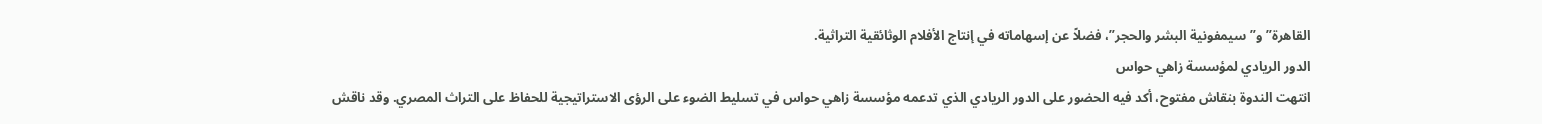القاهرة” و”سيمفونية البشر والحجر”، فضلاً عن إسهاماته في إنتاج الأفلام الوثائقية التراثية.
الدور الريادي لمؤسسة زاهي حواس
انتهت الندوة بنقاش مفتوح، أكد فيه الحضور على الدور الريادي الذي تدعمه مؤسسة زاهي حواس في تسليط الضوء على الرؤى الاستراتيجية للحفاظ على التراث المصري. وقد ناقش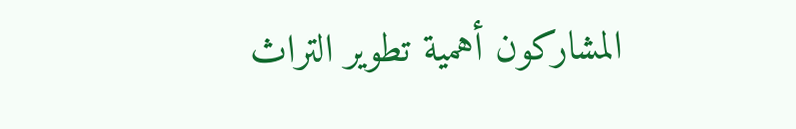المشاركون أهمية تطوير التراث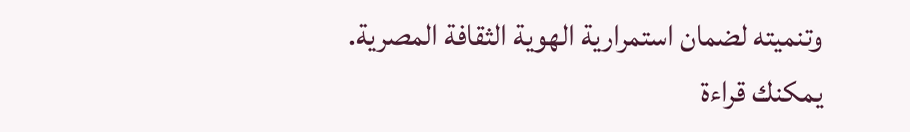وتنميته لضمان استمرارية الهوية الثقافة المصرية.
يمكنك قراءة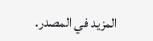المزيد في المصدر.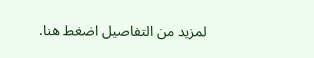لمزيد من التفاصيل اضغط هنا.